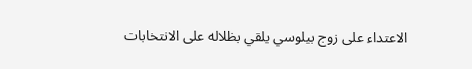الاعتداء على زوج بيلوسي يلقي بظلاله على الانتخابات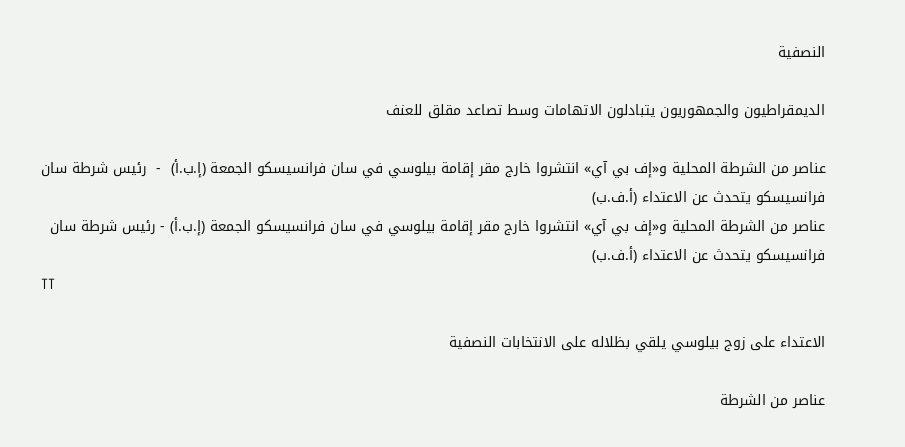النصفية

الديمقراطيون والجمهوريون يتبادلون الاتهامات وسط تصاعد مقلق للعنف

عناصر من الشرطة المحلية و«إف بي آي» انتشروا خارج مقر إقامة بيلوسي في سان فرانسيسكو الجمعة (إ.ب.أ)  -  رئيس شرطة سان فرانسيسكو يتحدث عن الاعتداء (أ.ف.ب)
عناصر من الشرطة المحلية و«إف بي آي» انتشروا خارج مقر إقامة بيلوسي في سان فرانسيسكو الجمعة (إ.ب.أ) - رئيس شرطة سان فرانسيسكو يتحدث عن الاعتداء (أ.ف.ب)
TT

الاعتداء على زوج بيلوسي يلقي بظلاله على الانتخابات النصفية

عناصر من الشرطة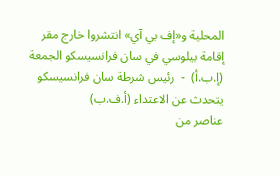المحلية و«إف بي آي» انتشروا خارج مقر إقامة بيلوسي في سان فرانسيسكو الجمعة (إ.ب.أ)  -  رئيس شرطة سان فرانسيسكو يتحدث عن الاعتداء (أ.ف.ب)
عناصر من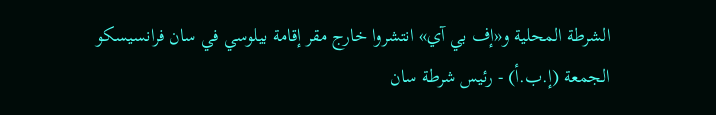الشرطة المحلية و«إف بي آي» انتشروا خارج مقر إقامة بيلوسي في سان فرانسيسكو الجمعة (إ.ب.أ) - رئيس شرطة سان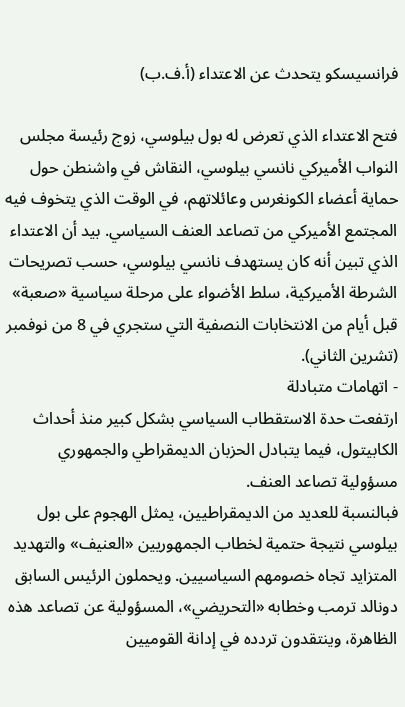فرانسيسكو يتحدث عن الاعتداء (أ.ف.ب)

فتح الاعتداء الذي تعرض له بول بيلوسي، زوج رئيسة مجلس النواب الأميركي نانسي بيلوسي، النقاش في واشنطن حول حماية أعضاء الكونغرس وعائلاتهم، في الوقت الذي يتخوف فيه المجتمع الأميركي من تصاعد العنف السياسي. بيد أن الاعتداء الذي تبين أنه كان يستهدف نانسي بيلوسي، حسب تصريحات الشرطة الأميركية، سلط الأضواء على مرحلة سياسية «صعبة» قبل أيام من الانتخابات النصفية التي ستجري في 8 من نوفمبر (تشرين الثاني).
- اتهامات متبادلة
ارتفعت حدة الاستقطاب السياسي بشكل كبير منذ أحداث الكابيتول، فيما يتبادل الحزبان الديمقراطي والجمهوري مسؤولية تصاعد العنف.
فبالنسبة للعديد من الديمقراطيين، يمثل الهجوم على بول بيلوسي نتيجة حتمية لخطاب الجمهوريين «العنيف» والتهديد المتزايد تجاه خصومهم السياسيين. ويحملون الرئيس السابق دونالد ترمب وخطابه «التحريضي»، المسؤولية عن تصاعد هذه الظاهرة، وينتقدون تردده في إدانة القوميين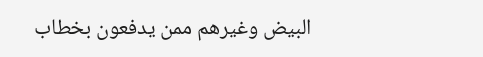البيض وغيرهم ممن يدفعون بخطاب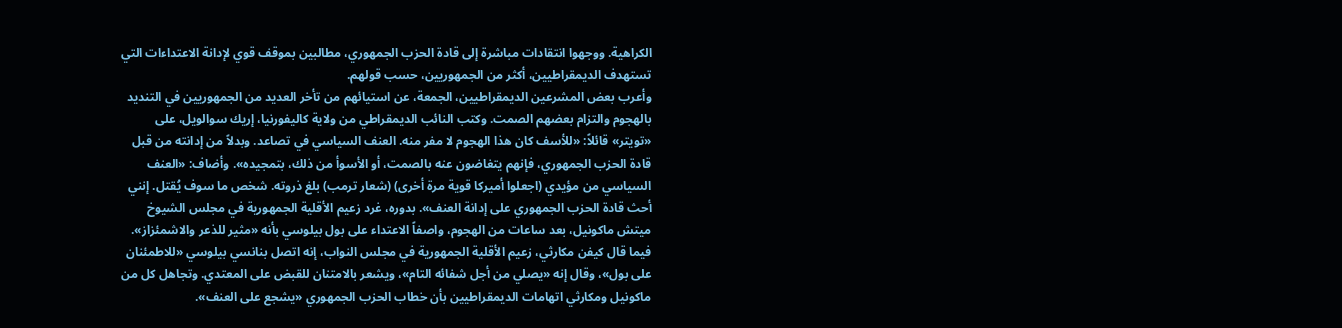الكراهية. ووجهوا انتقادات مباشرة إلى قادة الحزب الجمهوري، مطالبين بموقف قوي لإدانة الاعتداءات التي تستهدف الديمقراطيين، أكثر من الجمهوريين، حسب قولهم.
وأعرب بعض المشرعين الديمقراطيين، الجمعة، عن استيائهم من تأخر العديد من الجمهوريين في التنديد بالهجوم والتزام بعضهم الصمت. وكتب النائب الديمقراطي من ولاية كاليفورنيا، إريك سوالويل، على «تويتر» قائلاً: «للأسف كان هذا الهجوم لا مفر منه. العنف السياسي في تصاعد. وبدلاً من إدانته من قبل قادة الحزب الجمهوري، فإنهم يتغاضون عنه بالصمت، أو الأسوأ من ذلك، بتمجيده». وأضاف: «العنف السياسي من مؤيدي (اجعلوا أميركا قوية مرة أخرى) (شعار ترمب) بلغ ذروته. شخص ما سوف يُقتل. إنني أحث قادة الحزب الجمهوري على إدانة العنف». بدوره، غرد زعيم الأقلية الجمهورية في مجلس الشيوخ ميتش ماكونيل، بعد ساعات من الهجوم، واصفاً الاعتداء على بول بيلوسي بأنه «مثير للذعر والاشمئزاز». فيما قال كيفن مكارثي، زعيم الأقلية الجمهورية في مجلس النواب، إنه اتصل بنانسي بيلوسي «للاطمئنان على بول»، وقال إنه «يصلي من أجل شفائه التام»، ويشعر بالامتنان للقبض على المعتدي. وتجاهل كل من ماكونيل ومكارثي اتهامات الديمقراطيين بأن خطاب الحزب الجمهوري «يشجع على العنف».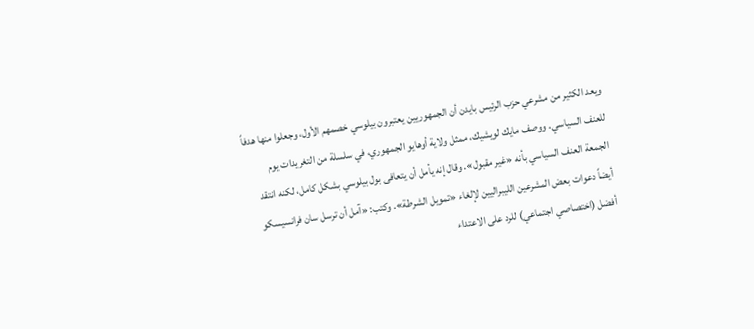ويعد الكثير من مشرعي حزب الرئيس بايدن أن الجمهوريين يعتبرون بيلوسي خصمهم الأول، وجعلوا منها هدفاً للعنف السياسي. ووصف مايك لويشيك، ممثل ولاية أوهايو الجمهوري، في سلسلة من التغريدات يوم الجمعة العنف السياسي بأنه «غير مقبول». وقال إنه يأمل أن يتعافى بول بيلوسي بشكل كامل، لكنه انتقد أيضاً دعوات بعض المشرعين الليبراليين لإلغاء «تمويل الشرطة». وكتب: «آمل أن ترسل سان فرانسيسكو أفضل (اختصاصي اجتماعي) للرد على الاعتداء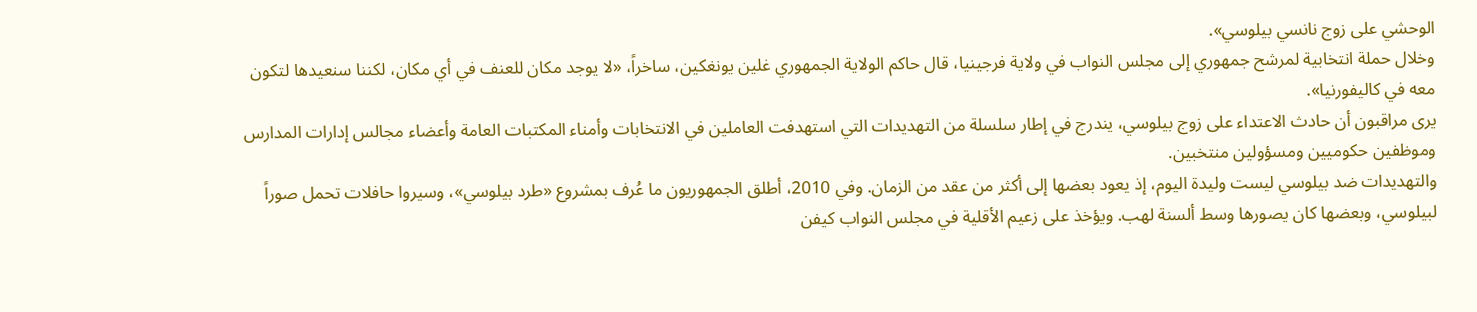الوحشي على زوج نانسي بيلوسي».
وخلال حملة انتخابية لمرشح جمهوري إلى مجلس النواب في ولاية فرجينيا، قال حاكم الولاية الجمهوري غلين يونغكين، ساخراً، «لا يوجد مكان للعنف في أي مكان، لكننا سنعيدها لتكون معه في كاليفورنيا».
يرى مراقبون أن حادث الاعتداء على زوج بيلوسي، يندرج في إطار سلسلة من التهديدات التي استهدفت العاملين في الانتخابات وأمناء المكتبات العامة وأعضاء مجالس إدارات المدارس وموظفين حكوميين ومسؤولين منتخبين.
والتهديدات ضد بيلوسي ليست وليدة اليوم، إذ يعود بعضها إلى أكثر من عقد من الزمان. وفي 2010، أطلق الجمهوريون ما عُرف بمشروع «طرد بيلوسي»، وسيروا حافلات تحمل صوراً لبيلوسي، وبعضها كان يصورها وسط ألسنة لهب. ويؤخذ على زعيم الأقلية في مجلس النواب كيفن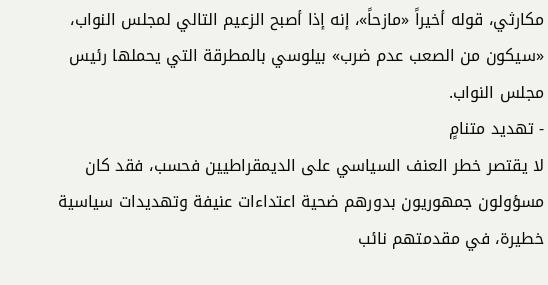مكارثي، قوله أخيراً «مازحاً»، إنه إذا أصبح الزعيم التالي لمجلس النواب، «سيكون من الصعب عدم ضرب» بيلوسي بالمطرقة التي يحملها رئيس مجلس النواب.
- تهديد متنامٍ
لا يقتصر خطر العنف السياسي على الديمقراطيين فحسب، فقد كان مسؤولون جمهوريون بدورهم ضحية اعتداءات عنيفة وتهديدات سياسية خطيرة، في مقدمتهم نائب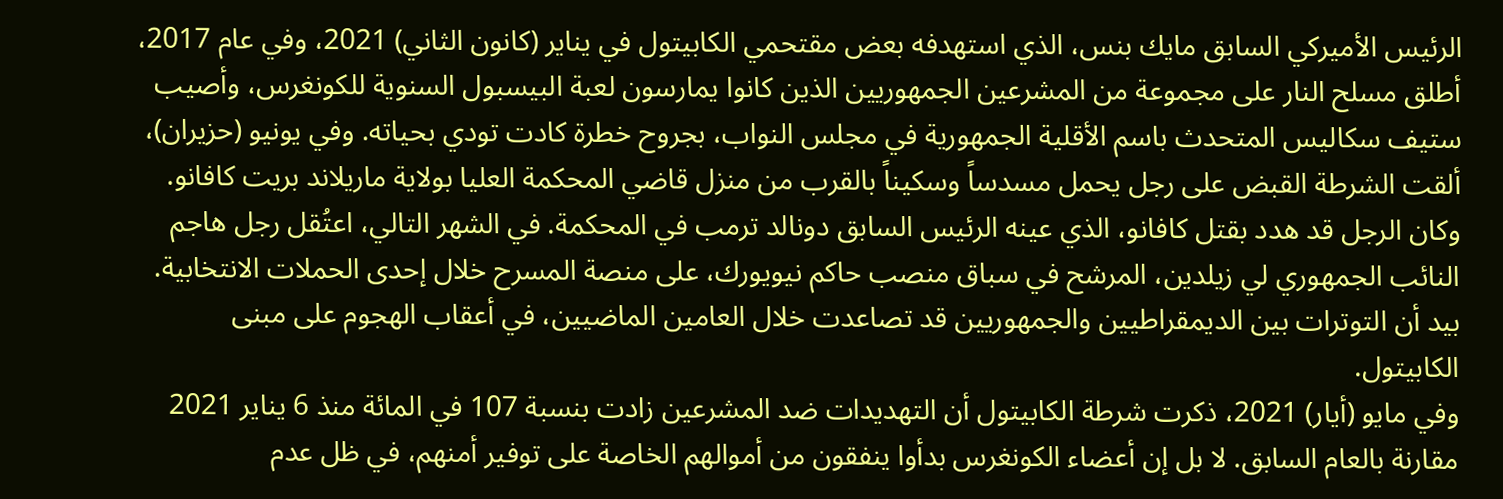الرئيس الأميركي السابق مايك بنس، الذي استهدفه بعض مقتحمي الكابيتول في يناير (كانون الثاني) 2021، وفي عام 2017، أطلق مسلح النار على مجموعة من المشرعين الجمهوريين الذين كانوا يمارسون لعبة البيسبول السنوية للكونغرس، وأصيب ستيف سكاليس المتحدث باسم الأقلية الجمهورية في مجلس النواب، بجروح خطرة كادت تودي بحياته. وفي يونيو (حزيران)، ألقت الشرطة القبض على رجل يحمل مسدساً وسكيناً بالقرب من منزل قاضي المحكمة العليا بولاية ماريلاند بريت كافانو. وكان الرجل قد هدد بقتل كافانو، الذي عينه الرئيس السابق دونالد ترمب في المحكمة. في الشهر التالي، اعتُقل رجل هاجم النائب الجمهوري لي زيلدين، المرشح في سباق منصب حاكم نيويورك، على منصة المسرح خلال إحدى الحملات الانتخابية.
بيد أن التوترات بين الديمقراطيين والجمهوريين قد تصاعدت خلال العامين الماضيين، في أعقاب الهجوم على مبنى الكابيتول.
وفي مايو (أيار) 2021، ذكرت شرطة الكابيتول أن التهديدات ضد المشرعين زادت بنسبة 107 في المائة منذ 6 يناير 2021 مقارنة بالعام السابق. لا بل إن أعضاء الكونغرس بدأوا ينفقون من أموالهم الخاصة على توفير أمنهم، في ظل عدم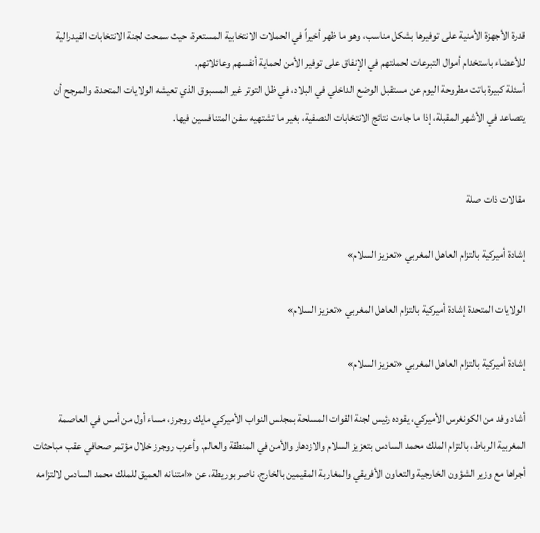قدرة الأجهزة الأمنية على توفيرها بشكل مناسب، وهو ما ظهر أخيراً في الحملات الانتخابية المستعرة، حيث سمحت لجنة الانتخابات الفيدرالية للأعضاء باستخدام أموال التبرعات لحملتهم في الإنفاق على توفير الأمن لحماية أنفسهم وعائلاتهم.
أسئلة كبيرة باتت مطروحة اليوم عن مستقبل الوضع الداخلي في البلاد، في ظل التوتر غير المسبوق الذي تعيشه الولايات المتحدة، والمرجح أن يتصاعد في الأشهر المقبلة، إذا ما جاءت نتائج الانتخابات النصفية، بغير ما تشتهيه سفن المتنافسين فيها.


مقالات ذات صلة

إشادة أميركية بالتزام العاهل المغربي «تعزيز السلام»

الولايات المتحدة إشادة أميركية بالتزام العاهل المغربي «تعزيز السلام»

إشادة أميركية بالتزام العاهل المغربي «تعزيز السلام»

أشاد وفد من الكونغرس الأميركي، يقوده رئيس لجنة القوات المسلحة بمجلس النواب الأميركي مايك روجرز، مساء أول من أمس في العاصمة المغربية الرباط، بالتزام الملك محمد السادس بتعزيز السلام والازدهار والأمن في المنطقة والعالم. وأعرب روجرز خلال مؤتمر صحافي عقب مباحثات أجراها مع وزير الشؤون الخارجية والتعاون الأفريقي والمغاربة المقيمين بالخارج، ناصر بوريطة، عن «امتنانه العميق للملك محمد السادس لالتزامه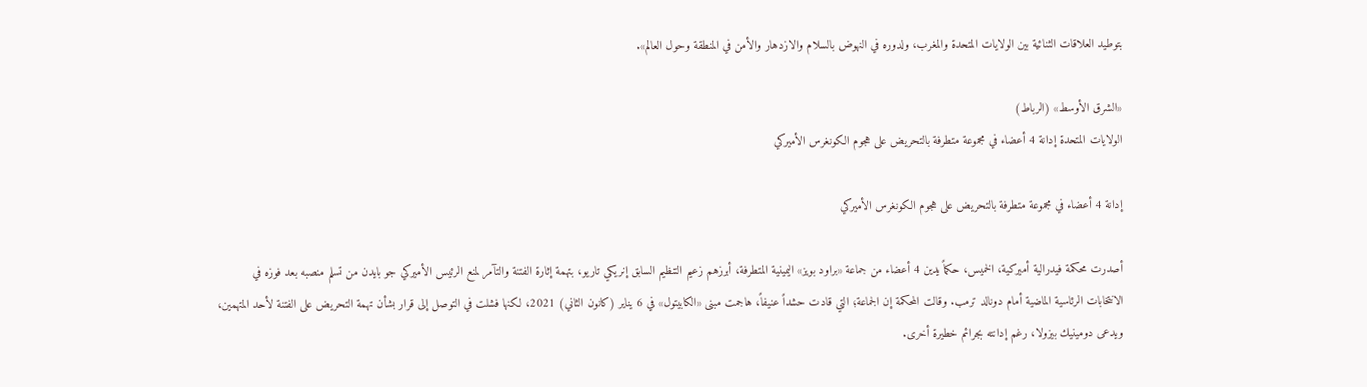بتوطيد العلاقات الثنائية بين الولايات المتحدة والمغرب، ولدوره في النهوض بالسلام والازدهار والأمن في المنطقة وحول العالم».

«الشرق الأوسط» (الرباط)
الولايات المتحدة إدانة 4 أعضاء في مجموعة متطرفة بالتحريض على هجوم الكونغرس الأميركي

إدانة 4 أعضاء في مجموعة متطرفة بالتحريض على هجوم الكونغرس الأميركي

أصدرت محكمة فيدرالية أميركية، الخميس، حكماً يدين 4 أعضاء من جماعة «براود بويز» اليمينية المتطرفة، أبرزهم زعيم التنظيم السابق إنريكي تاريو، بتهمة إثارة الفتنة والتآمر لمنع الرئيس الأميركي جو بايدن من تسلم منصبه بعد فوزه في الانتخابات الرئاسية الماضية أمام دونالد ترمب. وقالت المحكمة إن الجماعة؛ التي قادت حشداً عنيفاً، هاجمت مبنى «الكابيتول» في 6 يناير (كانون الثاني) 2021، لكنها فشلت في التوصل إلى قرار بشأن تهمة التحريض على الفتنة لأحد المتهمين، ويدعى دومينيك بيزولا، رغم إدانته بجرائم خطيرة أخرى.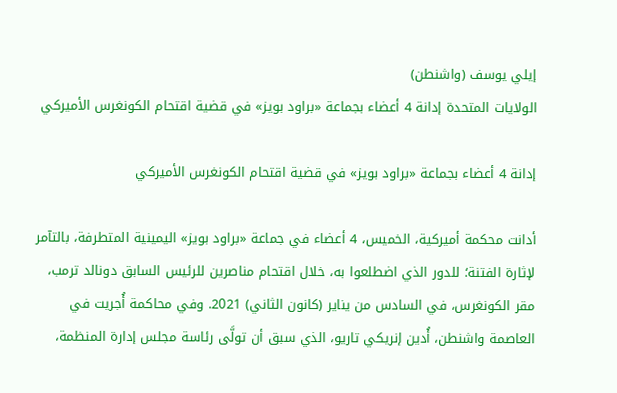إيلي يوسف (واشنطن)
الولايات المتحدة إدانة 4 أعضاء بجماعة «براود بويز» في قضية اقتحام الكونغرس الأميركي

إدانة 4 أعضاء بجماعة «براود بويز» في قضية اقتحام الكونغرس الأميركي

أدانت محكمة أميركية، الخميس، 4 أعضاء في جماعة «براود بويز» اليمينية المتطرفة، بالتآمر لإثارة الفتنة؛ للدور الذي اضطلعوا به، خلال اقتحام مناصرين للرئيس السابق دونالد ترمب، مقر الكونغرس، في السادس من يناير (كانون الثاني) 2021. وفي محاكمة أُجريت في العاصمة واشنطن، أُدين إنريكي تاريو، الذي سبق أن تولَّى رئاسة مجلس إدارة المنظمة،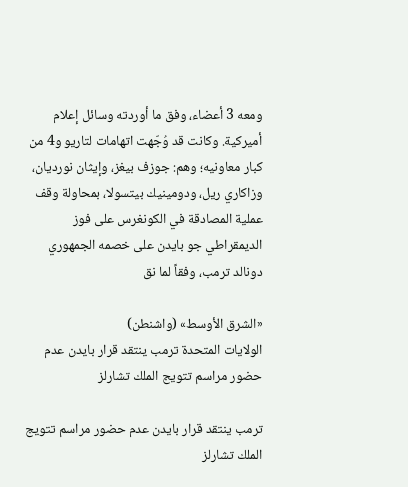ومعه 3 أعضاء، وفق ما أوردته وسائل إعلام أميركية. وكانت قد وُجّهت اتهامات لتاريو و4 من كبار معاونيه؛ وهم: جوزف بيغز، وإيثان نورديان، وزاكاري ريل، ودومينيك بيتسولا، بمحاولة وقف عملية المصادقة في الكونغرس على فوز الديمقراطي جو بايدن على خصمه الجمهوري دونالد ترمب، وفقاً لما نق

«الشرق الأوسط» (واشنطن)
الولايات المتحدة ترمب ينتقد قرار بايدن عدم حضور مراسم تتويج الملك تشارلز

ترمب ينتقد قرار بايدن عدم حضور مراسم تتويج الملك تشارلز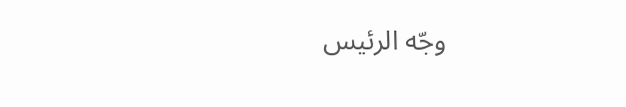وجّه الرئيس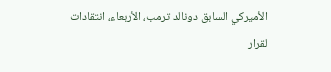الأميركي السابق دونالد ترمب، الأربعاء، انتقادات لقرار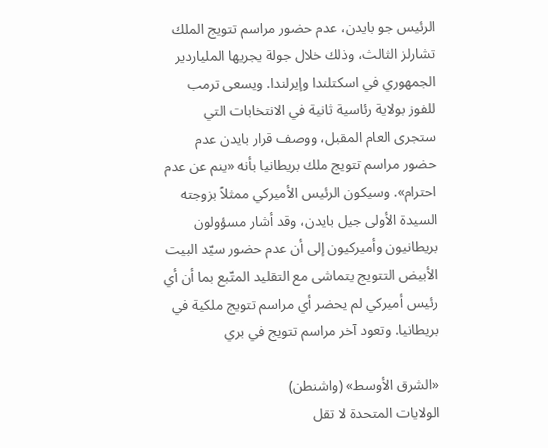الرئيس جو بايدن، عدم حضور مراسم تتويج الملك تشارلز الثالث، وذلك خلال جولة يجريها الملياردير الجمهوري في اسكتلندا وإيرلندا. ويسعى ترمب للفوز بولاية رئاسية ثانية في الانتخابات التي ستجرى العام المقبل، ووصف قرار بايدن عدم حضور مراسم تتويج ملك بريطانيا بأنه «ينم عن عدم احترام». وسيكون الرئيس الأميركي ممثلاً بزوجته السيدة الأولى جيل بايدن، وقد أشار مسؤولون بريطانيون وأميركيون إلى أن عدم حضور سيّد البيت الأبيض التتويج يتماشى مع التقليد المتّبع بما أن أي رئيس أميركي لم يحضر أي مراسم تتويج ملكية في بريطانيا. وتعود آخر مراسم تتويج في بري

«الشرق الأوسط» (واشنطن)
الولايات المتحدة لا تقل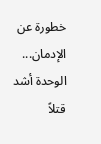خطورة عن الإدمان... الوحدة أشد قتلاً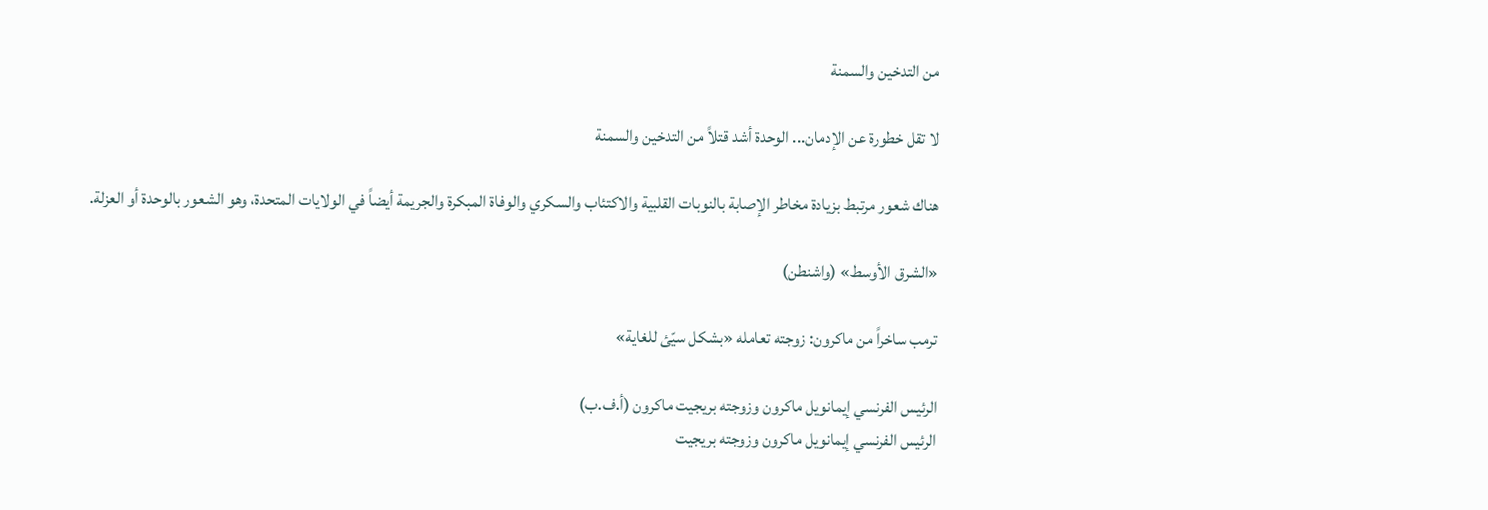من التدخين والسمنة

لا تقل خطورة عن الإدمان... الوحدة أشد قتلاً من التدخين والسمنة

هناك شعور مرتبط بزيادة مخاطر الإصابة بالنوبات القلبية والاكتئاب والسكري والوفاة المبكرة والجريمة أيضاً في الولايات المتحدة، وهو الشعور بالوحدة أو العزلة.

«الشرق الأوسط» (واشنطن)

ترمب ساخراً من ماكرون: زوجته تعامله «بشكل سيّئ للغاية»

الرئيس الفرنسي إيمانويل ماكرون وزوجته بريجيت ماكرون (أ.ف.ب)
الرئيس الفرنسي إيمانويل ماكرون وزوجته بريجيت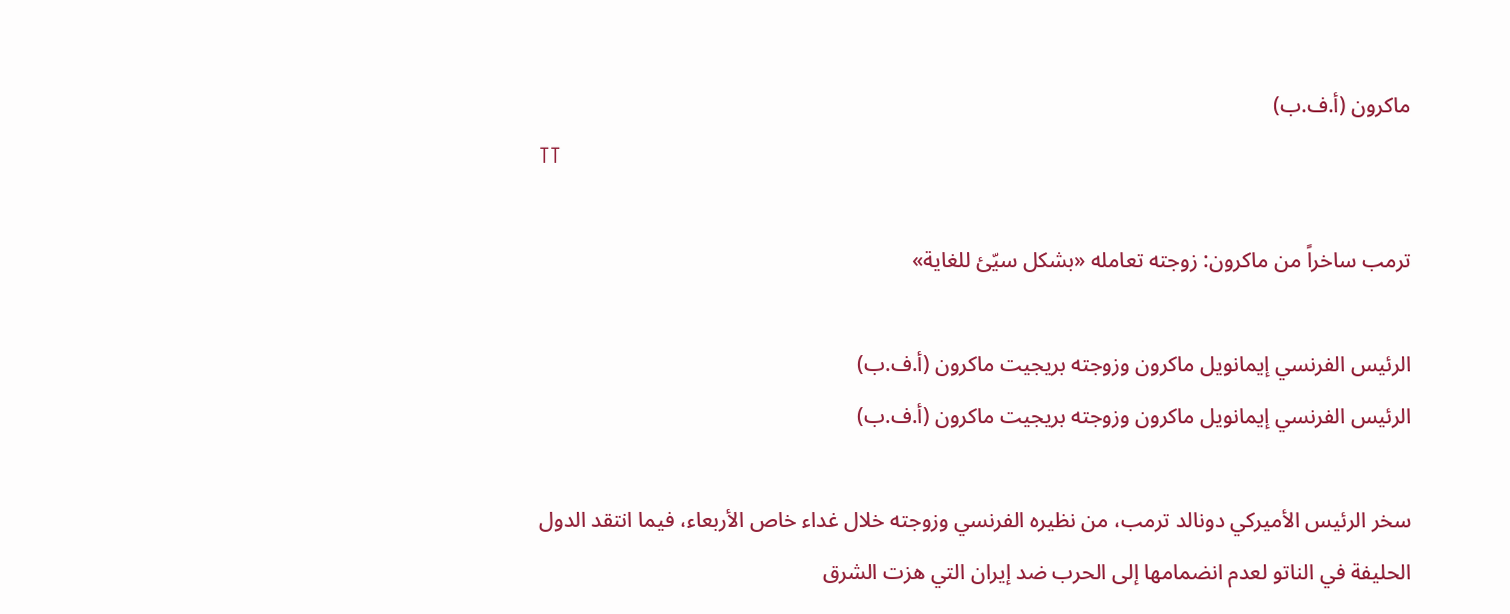ماكرون (أ.ف.ب)
TT

ترمب ساخراً من ماكرون: زوجته تعامله «بشكل سيّئ للغاية»

الرئيس الفرنسي إيمانويل ماكرون وزوجته بريجيت ماكرون (أ.ف.ب)
الرئيس الفرنسي إيمانويل ماكرون وزوجته بريجيت ماكرون (أ.ف.ب)

سخر الرئيس الأميركي دونالد ترمب، من نظيره الفرنسي وزوجته خلال غداء خاص الأربعاء، فيما انتقد الدول الحليفة في الناتو لعدم انضمامها إلى الحرب ضد إيران التي هزت الشرق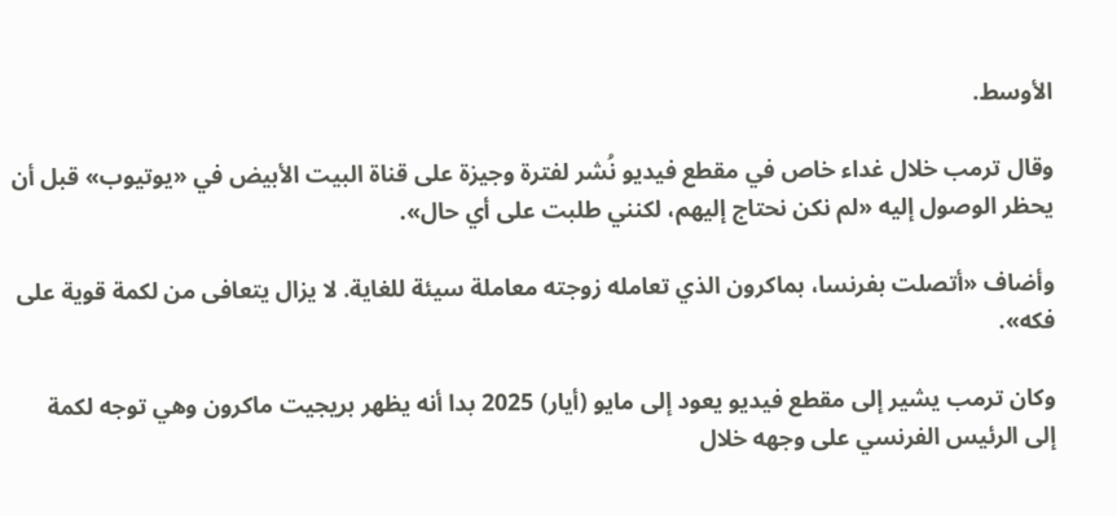الأوسط.

وقال ترمب خلال غداء خاص في مقطع فيديو نُشر لفترة وجيزة على قناة البيت الأبيض في «يوتيوب» قبل أن يحظر الوصول إليه «لم نكن نحتاج إليهم، لكنني طلبت على أي حال».

وأضاف «أتصلت بفرنسا، بماكرون الذي تعامله زوجته معاملة سيئة للغاية. لا يزال يتعافى من لكمة قوية على فكه».

وكان ترمب يشير إلى مقطع فيديو يعود إلى مايو (أيار) 2025 بدا أنه يظهر بريجيت ماكرون وهي توجه لكمة إلى الرئيس الفرنسي على وجهه خلال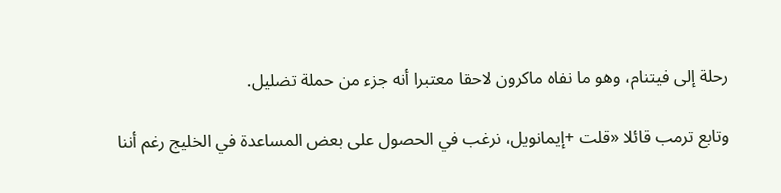رحلة إلى فيتنام، وهو ما نفاه ماكرون لاحقا معتبرا أنه جزء من حملة تضليل.

وتابع ترمب قائلا «قلت +إيمانويل، نرغب في الحصول على بعض المساعدة في الخليج رغم أننا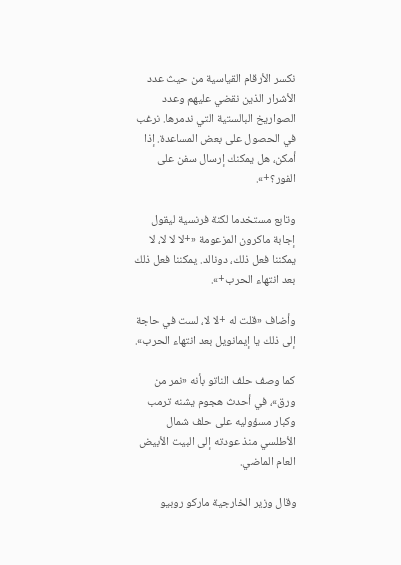نكسر الأرقام القياسية من حيث عدد الأشرار الذين نقضي عليهم وعدد الصواريخ البالستية التي ندمرها. نرغب في الحصول على بعض المساعدة. إذا أمكن، هل يمكنك إرسال سفن على الفور؟+».

وتابع مستخدما لكنة فرنسية ليقول إجابة ماكرون المزعومة «+لا لا لا، لا يمكننا فعل ذلك، دونالد. يمكننا فعل ذلك بعد انتهاء الحرب+».

وأضاف «قلت له +لا لا، لست في حاجة إلى ذلك يا إيمانويل بعد انتهاء الحرب».

كما وصف حلف الناتو بأنه «نمر من ورق»، في أحدث هجوم يشنه ترمب وكبار مسؤوليه على حلف شمال الأطلسي منذ عودته إلى البيت الأبيض العام الماضي.

وقال وزير الخارجية ماركو روبيو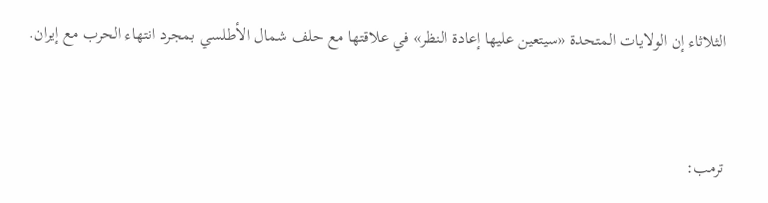الثلاثاء إن الولايات المتحدة «سيتعين عليها إعادة النظر» في علاقتها مع حلف شمال الأطلسي بمجرد انتهاء الحرب مع إيران.


ترمب: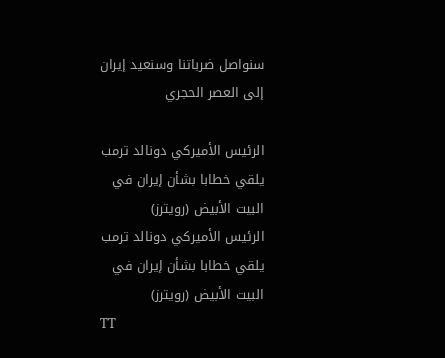سنواصل ضرباتنا وسنعيد إيران إلى العصر الحجري

الرئيس الأميركي دونالد ترمب يلقي خطابا بشأن إيران في البيت الأبيض (رويترز)
الرئيس الأميركي دونالد ترمب يلقي خطابا بشأن إيران في البيت الأبيض (رويترز)
TT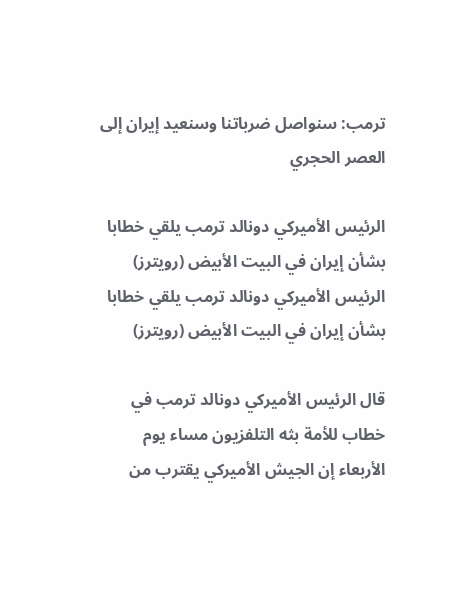ترمب: سنواصل ضرباتنا وسنعيد إيران إلى العصر الحجري

الرئيس الأميركي دونالد ترمب يلقي خطابا بشأن إيران في البيت الأبيض (رويترز)
الرئيس الأميركي دونالد ترمب يلقي خطابا بشأن إيران في البيت الأبيض (رويترز)

قال الرئيس الأميركي دونالد ترمب في خطاب للأمة بثه التلفزيون مساء يوم الأربعاء إن الجيش الأميركي يقترب من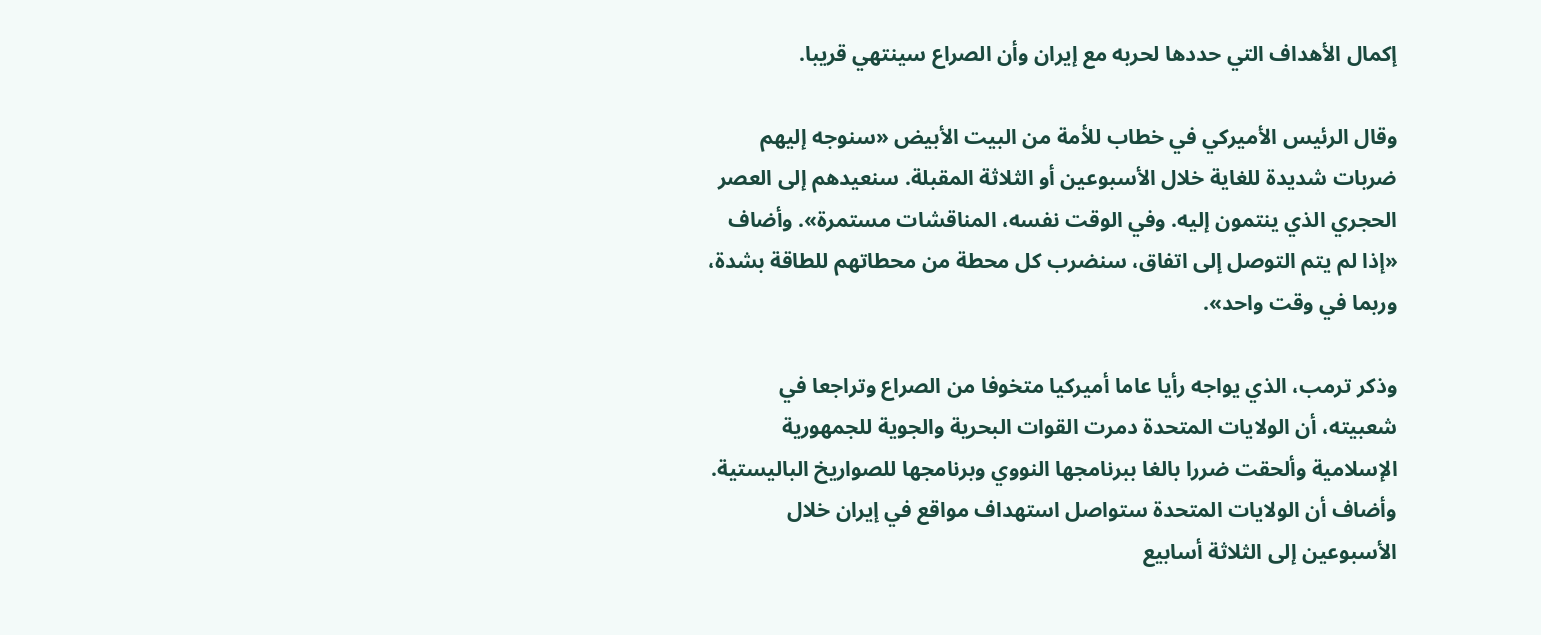إكمال الأهداف التي حددها لحربه مع إيران وأن الصراع سينتهي قريبا.

وقال الرئيس الأميركي في خطاب للأمة من البيت الأبيض «سنوجه إليهم ضربات شديدة للغاية خلال الأسبوعين أو الثلاثة المقبلة. سنعيدهم إلى العصر الحجري الذي ينتمون إليه. وفي الوقت نفسه، المناقشات مستمرة». وأضاف «إذا لم يتم التوصل إلى اتفاق، سنضرب كل محطة من محطاتهم للطاقة بشدة، وربما في وقت واحد».

وذكر ترمب، الذي يواجه رأيا عاما أميركيا متخوفا من الصراع وتراجعا في شعبيته، أن الولايات المتحدة دمرت القوات البحرية والجوية للجمهورية الإسلامية وألحقت ضررا بالغا ببرنامجها النووي وبرنامجها ‌للصواريخ الباليستية. وأضاف أن ‌الولايات المتحدة ستواصل استهداف مواقع ‌في إيران خلال الأسبوعين إلى الثلاثة أسابيع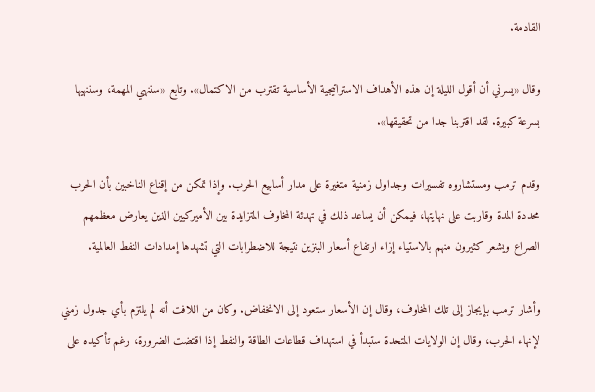القادمة.

وقال «يسرني أن أقول الليلة إن هذه الأهداف الاستراتيجية الأساسية تقترب من الاكتمال». وتابع «سننهي المهمة، وسننهيها بسرعة كبيرة. لقد اقتربنا جدا من تحقيقها».

وقدم ترمب ومستشاروه تفسيرات وجداول زمنية متغيرة على مدار أسابيع الحرب. وإذا تمكن من إقناع الناخبين بأن الحرب محددة المدة وقاربت على نهايتها، فيمكن أن ‌يساعد ذلك في ‌تهدئة المخاوف المتزايدة بين الأميركيين الذين يعارض معظمهم الصراع ويشعر ‌كثيرون منهم بالاستياء إزاء ارتفاع أسعار البنزين نتيجة ‌للاضطرابات التي تشهدها إمدادات النفط العالمية.

وأشار ترمب بإيجاز إلى تلك المخاوف، وقال إن الأسعار ستعود إلى الانخفاض. وكان من اللافت أنه لم يلتزم بأي جدول زمني لإنهاء الحرب، ‌وقال إن الولايات المتحدة ستبدأ في استهداف قطاعات الطاقة والنفط إذا اقتضت الضرورة، رغم تأكيده على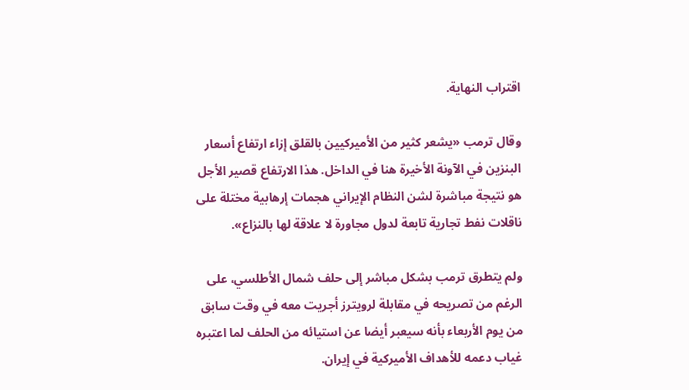اقتراب النهاية.

وقال ترمب «يشعر كثير من الأميركيين بالقلق إزاء ارتفاع أسعار البنزين في الآونة الأخيرة هنا في الداخل. هذا الارتفاع قصير الأجل هو نتيجة مباشرة لشن النظام الإيراني هجمات إرهابية مختلة على ناقلات نفط تجارية تابعة لدول مجاورة لا علاقة لها بالنزاع».

ولم يتطرق ترمب بشكل مباشر إلى حلف شمال الأطلسي، على الرغم من تصريحه في مقابلة لرويترز أجريت معه في وقت سابق من يوم الأربعاء بأنه سيعبر أيضا عن استيائه من الحلف لما اعتبره غياب دعمه للأهداف الأميركية في إيران.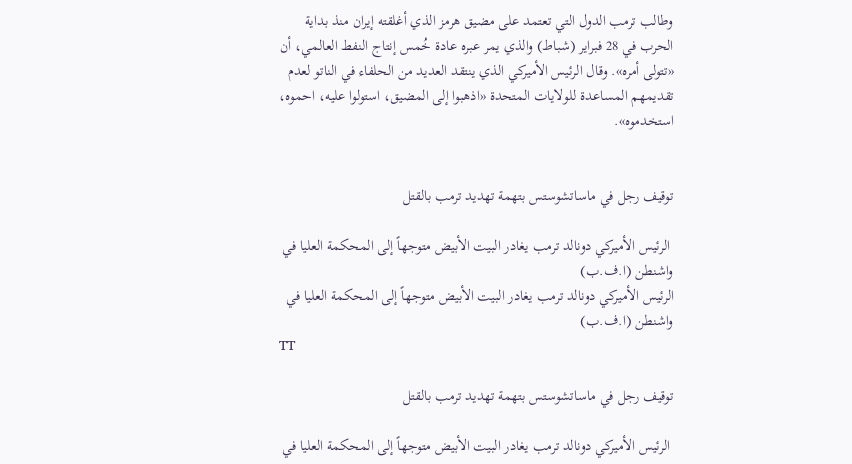وطالب ترمب الدول التي تعتمد على مضيق هرمز الذي أغلقته إيران منذ بداية الحرب في 28 فبراير (شباط) والذي يمر عبره عادة خُمس إنتاج النفط العالمي، أن «تتولى أمره». وقال الرئيس الأميركي الذي ينتقد العديد من الحلفاء في الناتو لعدم تقديمهم المساعدة للولايات المتحدة «اذهبوا إلى المضيق، استولوا عليه، احموه، استخدموه».


توقيف رجل في ماساتشوستس بتهمة تهديد ترمب بالقتل

 الرئيس الأميركي دونالد ترمب يغادر البيت الأبيض متوجهاً إلى المحكمة العليا في واشنطن (ا.ف.ب)
الرئيس الأميركي دونالد ترمب يغادر البيت الأبيض متوجهاً إلى المحكمة العليا في واشنطن (ا.ف.ب)
TT

توقيف رجل في ماساتشوستس بتهمة تهديد ترمب بالقتل

 الرئيس الأميركي دونالد ترمب يغادر البيت الأبيض متوجهاً إلى المحكمة العليا في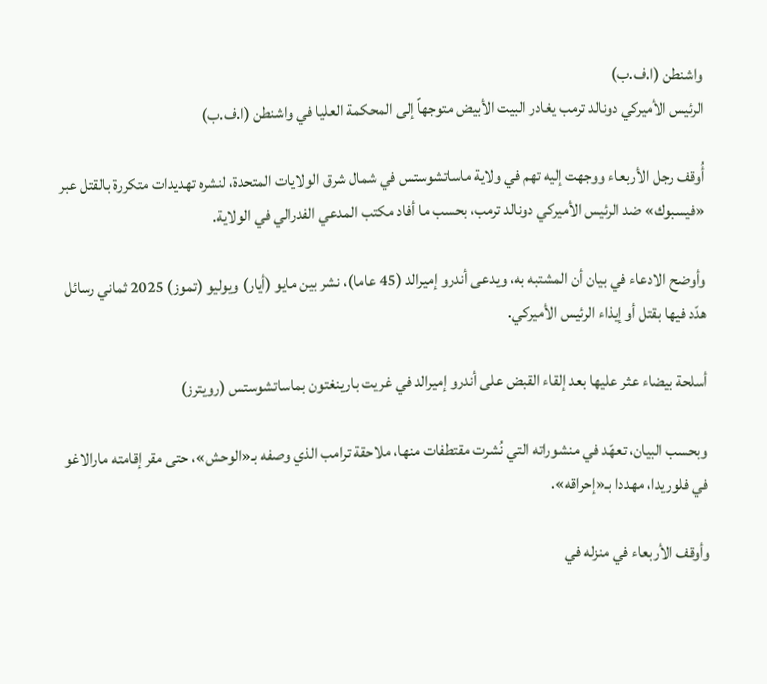واشنطن (ا.ف.ب)
الرئيس الأميركي دونالد ترمب يغادر البيت الأبيض متوجهاً إلى المحكمة العليا في واشنطن (ا.ف.ب)

أُوقف رجل الأربعاء ووجهت إليه تهم في ولاية ماساتشوستس في شمال شرق الولايات المتحدة، لنشره تهديدات متكررة بالقتل عبر «فيسبوك» ضد الرئيس الأميركي دونالد ترمب، بحسب ما أفاد مكتب المدعي الفدرالي في الولاية.

وأوضح الادعاء في بيان أن المشتبه به، ويدعى أندرو إميرالد (45 عاما)، نشر بين مايو (أيار) ويوليو (تموز) 2025 ثماني رسائل هدّد فيها بقتل أو إيذاء الرئيس الأميركي.

أسلحة بيضاء عثر عليها بعد إلقاء القبض على أندرو إميرالد في غريت بارينغتون بماساتشوستس (رويترز)

وبحسب البيان، تعهّد في منشوراته التي نُشرت مقتطفات منها، ملاحقة ترامب الذي وصفه بـ«الوحش»، حتى مقر إقامته مارالاغو في فلوريدا، مهددا بـ«إحراقه».

وأوقف الأربعاء في منزله في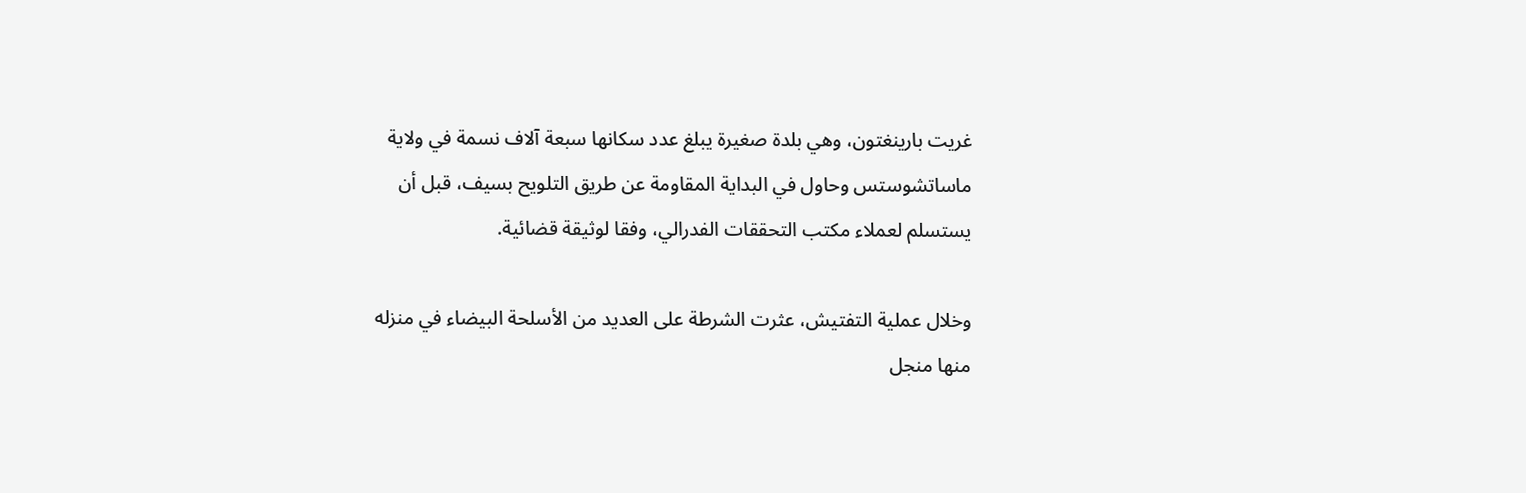غريت بارينغتون، وهي بلدة صغيرة يبلغ عدد سكانها سبعة آلاف نسمة في ولاية ماساتشوستس وحاول في البداية المقاومة عن طريق التلويح بسيف، قبل أن يستسلم لعملاء مكتب التحققات الفدرالي، وفقا لوثيقة قضائية.

وخلال عملية التفتيش، عثرت الشرطة على العديد من الأسلحة البيضاء في منزله منها منجل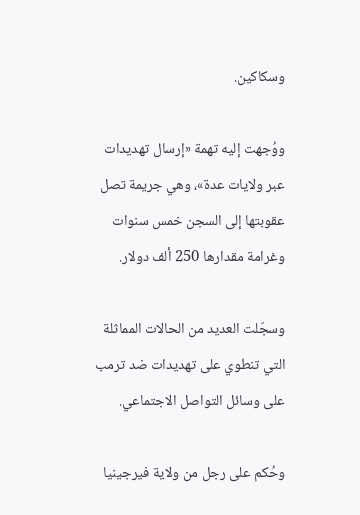وسكاكين.

ووُجهت إليه تهمة «إرسال تهديدات عبر ولايات عدة»، وهي جريمة تصل عقوبتها إلى السجن خمس سنوات وغرامة مقدارها 250 ألف دولار.

وسجّلت العديد من الحالات المماثلة التي تنطوي على تهديدات ضد ترمب على وسائل التواصل الاجتماعي.

وحُكم على رجل من ولاية فيرجينيا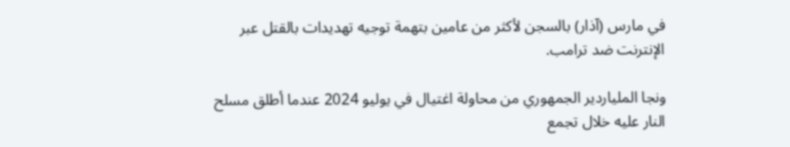في مارس (آذار) بالسجن لأكثر من عامين بتهمة توجيه تهديدات بالقتل عبر الإنترنت ضد ترامب.

ونجا الملياردير الجمهوري من محاولة اغتيال في يوليو 2024 عندما أطلق مسلح النار عليه خلال تجمع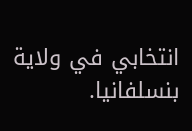انتخابي في ولاية بنسلفانيا.